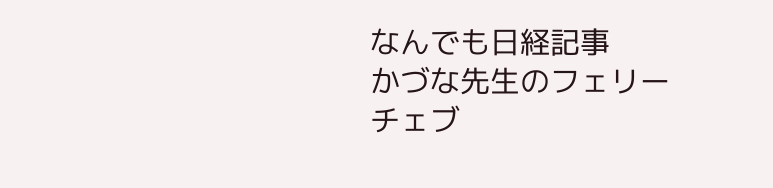なんでも日経記事
かづな先生のフェリーチェブ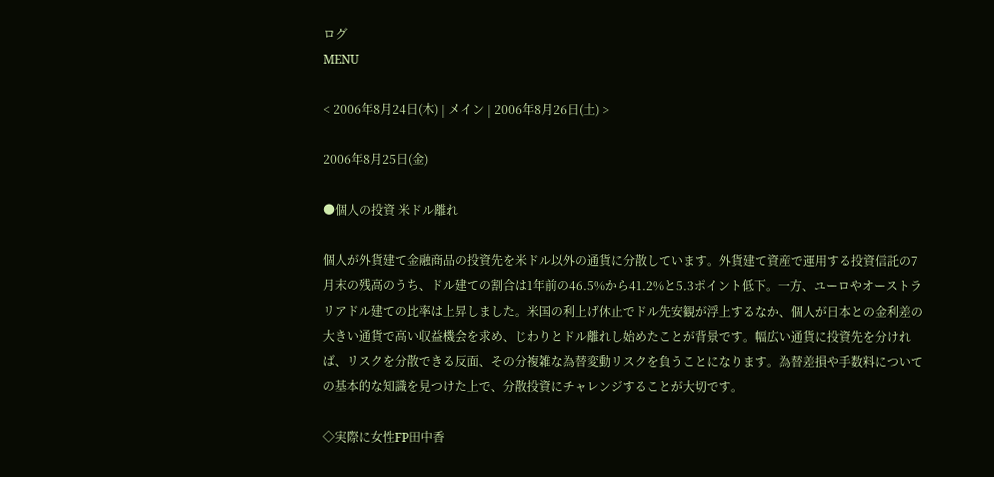ログ
MENU

< 2006年8月24日(木) | メイン | 2006年8月26日(土) >

2006年8月25日(金)

●個人の投資 米ドル離れ

個人が外貨建て金融商品の投資先を米ドル以外の通貨に分散しています。外貨建て資産で運用する投資信託の7月末の残高のうち、ドル建ての割合は1年前の46.5%から41.2%と5.3ポイント低下。一方、ユーロやオーストラリアドル建ての比率は上昇しました。米国の利上げ休止でドル先安観が浮上するなか、個人が日本との金利差の大きい通貨で高い収益機会を求め、じわりとドル離れし始めたことが背景です。幅広い通貨に投資先を分ければ、リスクを分散できる反面、その分複雑な為替変動リスクを負うことになります。為替差損や手数料についての基本的な知識を見つけた上で、分散投資にチャレンジすることが大切です。

◇実際に女性FP田中香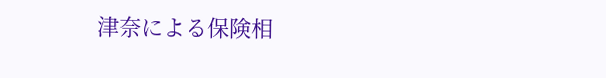津奈による保険相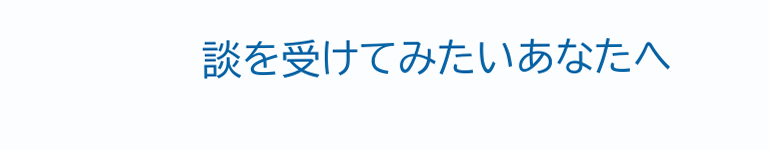談を受けてみたいあなたへ